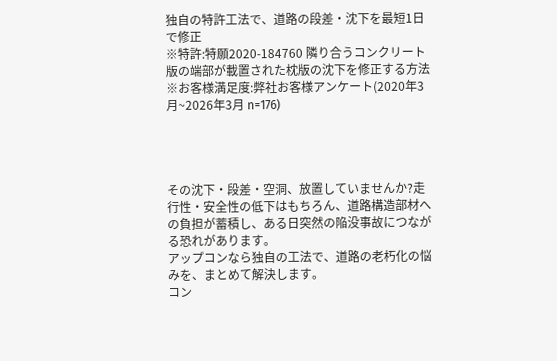独自の特許工法で、道路の段差・沈下を最短1日で修正
※特許:特願2020-184760 隣り合うコンクリート版の端部が載置された枕版の沈下を修正する方法
※お客様満足度:弊社お客様アンケート(2020年3月~2026年3月 n=176)




その沈下・段差・空洞、放置していませんか?走行性・安全性の低下はもちろん、道路構造部材への負担が蓄積し、ある日突然の陥没事故につながる恐れがあります。
アップコンなら独自の工法で、道路の老朽化の悩みを、まとめて解決します。
コン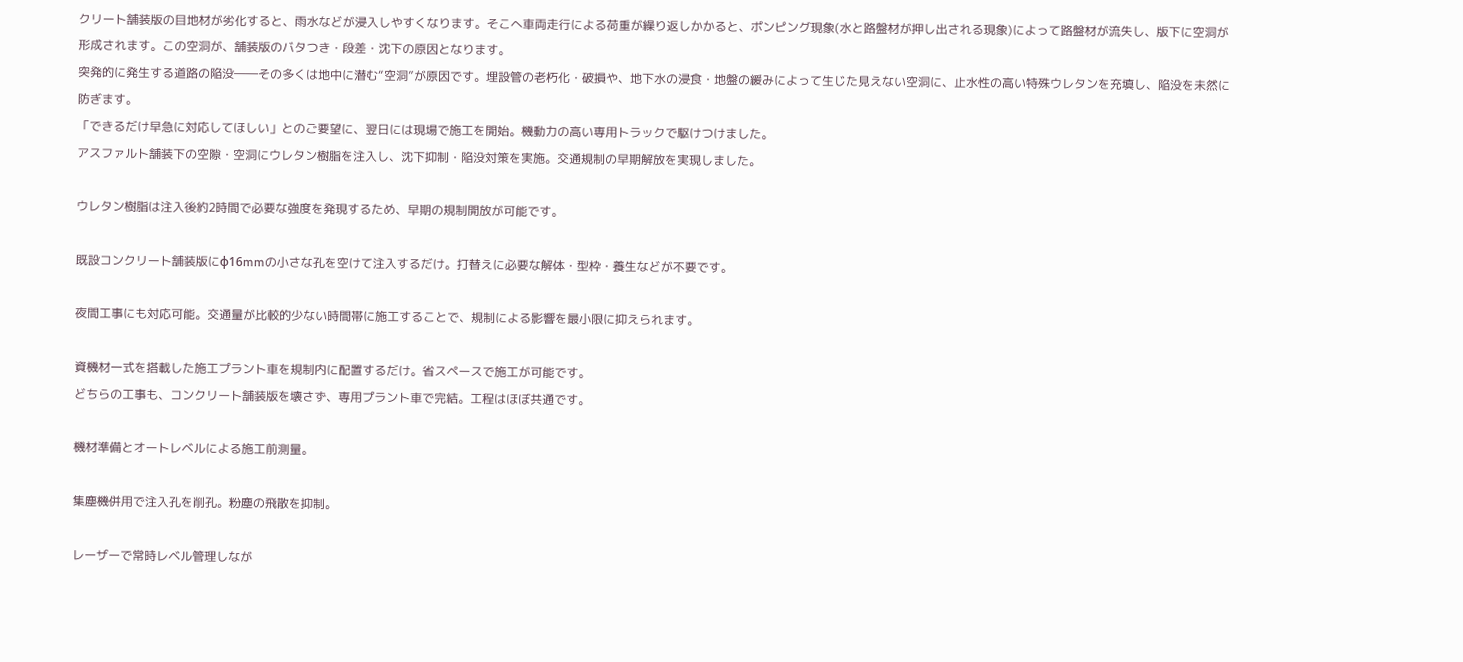クリート舗装版の目地材が劣化すると、雨水などが浸入しやすくなります。そこへ車両走行による荷重が繰り返しかかると、ポンピング現象(水と路盤材が押し出される現象)によって路盤材が流失し、版下に空洞が形成されます。この空洞が、舗装版のバタつき・段差・沈下の原因となります。
突発的に発生する道路の陥没――その多くは地中に潜む“空洞”が原因です。埋設管の老朽化・破損や、地下水の浸食・地盤の緩みによって生じた見えない空洞に、止水性の高い特殊ウレタンを充填し、陥没を未然に防ぎます。
「できるだけ早急に対応してほしい」とのご要望に、翌日には現場で施工を開始。機動力の高い専用トラックで駆けつけました。
アスファルト舗装下の空隙・空洞にウレタン樹脂を注入し、沈下抑制・陥没対策を実施。交通規制の早期解放を実現しました。

ウレタン樹脂は注入後約2時間で必要な強度を発現するため、早期の規制開放が可能です。

既設コンクリート舗装版にφ16mmの小さな孔を空けて注入するだけ。打替えに必要な解体・型枠・養生などが不要です。

夜間工事にも対応可能。交通量が比較的少ない時間帯に施工することで、規制による影響を最小限に抑えられます。

資機材一式を搭載した施工プラント車を規制内に配置するだけ。省スペースで施工が可能です。
どちらの工事も、コンクリート舗装版を壊さず、専用プラント車で完結。工程はほぼ共通です。

機材準備とオートレベルによる施工前測量。

集塵機併用で注入孔を削孔。粉塵の飛散を抑制。

レーザーで常時レベル管理しなが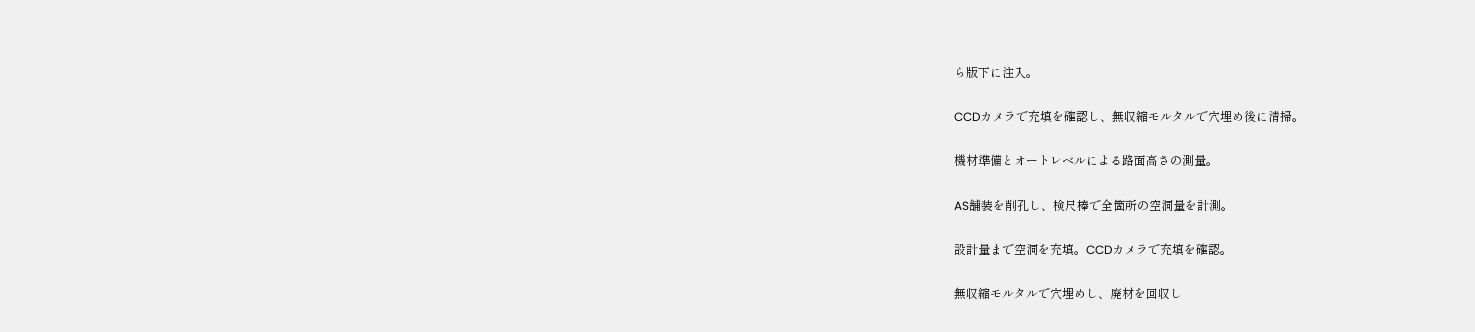ら版下に注入。

CCDカメラで充填を確認し、無収縮モルタルで穴埋め後に清掃。

機材準備とオートレベルによる路面高さの測量。

AS舗装を削孔し、検尺棒で全箇所の空洞量を計測。

設計量まで空洞を充填。CCDカメラで充填を確認。

無収縮モルタルで穴埋めし、廃材を回収し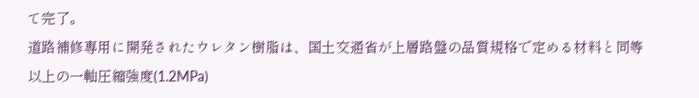て完了。
道路補修専用に開発されたウレタン樹脂は、国土交通省が上層路盤の品質規格で定める材料と同等以上の一軸圧縮強度(1.2MPa)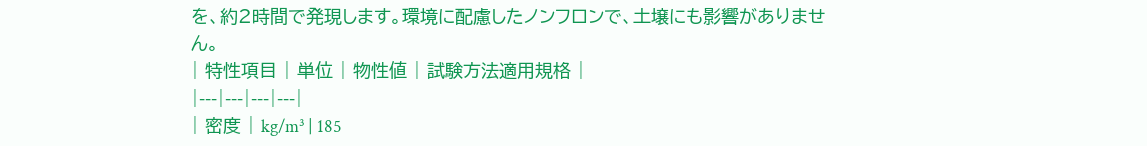を、約2時間で発現します。環境に配慮したノンフロンで、土壌にも影響がありません。
| 特性項目 | 単位 | 物性値 | 試験方法適用規格 |
|---|---|---|---|
| 密度 | kg/m³ | 185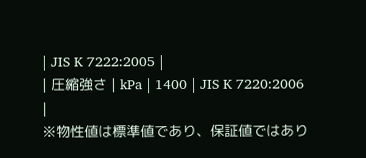| JIS K 7222:2005 |
| 圧縮強さ | kPa | 1400 | JIS K 7220:2006 |
※物性値は標準値であり、保証値ではあり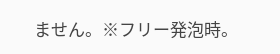ません。※フリー発泡時。